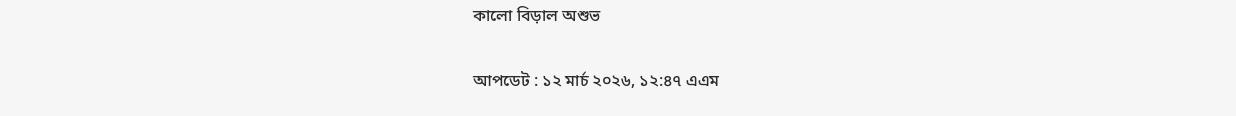কালো বিড়াল অশুভ

আপডেট : ১২ মার্চ ২০২৬, ১২:৪৭ এএম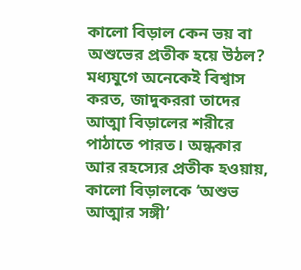কালো বিড়াল কেন ভয় বা অশুভের প্রতীক হয়ে উঠল? মধ্যযুগে অনেকেই বিশ্বাস করত, জাদুকররা তাদের আত্মা বিড়ালের শরীরে পাঠাতে পারত। অন্ধকার আর রহস্যের প্রতীক হওয়ায়, কালো বিড়ালকে ‘অশুভ আত্মার সঙ্গী’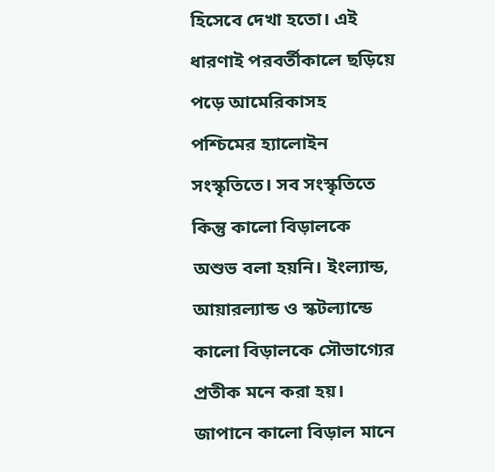হিসেবে দেখা হতো। এই ধারণাই পরবর্তীকালে ছড়িয়ে পড়ে আমেরিকাসহ পশ্চিমের হ্যালোইন সংস্কৃতিতে। সব সংস্কৃতিতে কিন্তু কালো বিড়ালকে অশুভ বলা হয়নি। ইংল্যান্ড, আয়ারল্যান্ড ও স্কটল্যান্ডে কালো বিড়ালকে সৌভাগ্যের প্রতীক মনে করা হয়। জাপানে কালো বিড়াল মানে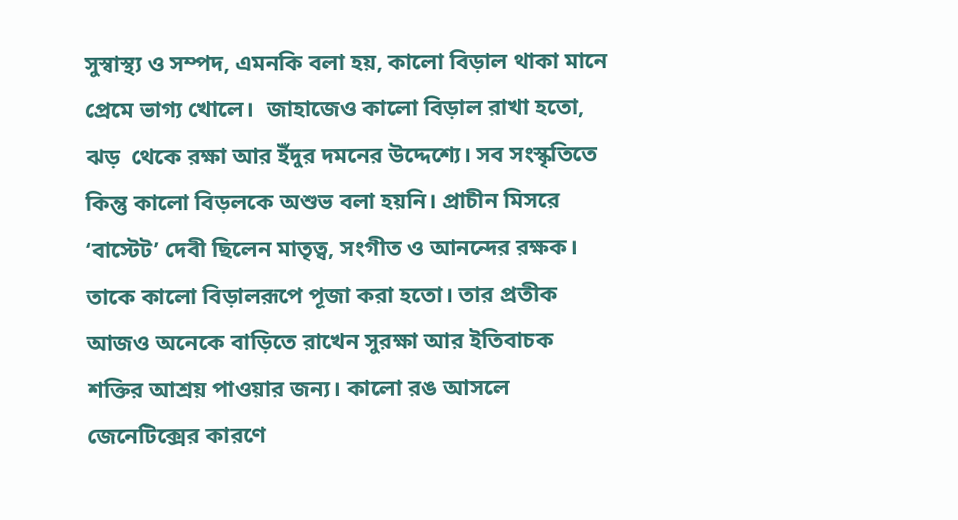সুস্বাস্থ্য ও সম্পদ, এমনকি বলা হয়, কালো বিড়াল থাকা মানে প্রেমে ভাগ্য খোলে।  জাহাজেও কালো বিড়াল রাখা হতো, ঝড়  থেকে রক্ষা আর ইঁদুর দমনের উদ্দেশ্যে। সব সংস্কৃতিতে কিন্তু কালো বিড়লকে অশুভ বলা হয়নি। প্রাচীন মিসরে ‘বাস্টেট’ দেবী ছিলেন মাতৃত্ব, সংগীত ও আনন্দের রক্ষক। তাকে কালো বিড়ালরূপে পূজা করা হতো। তার প্রতীক আজও অনেকে বাড়িতে রাখেন সুরক্ষা আর ইতিবাচক শক্তির আশ্রয় পাওয়ার জন্য। কালো রঙ আসলে  জেনেটিক্সের কারণে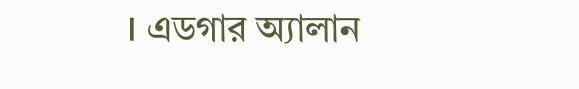। এডগার অ্যালান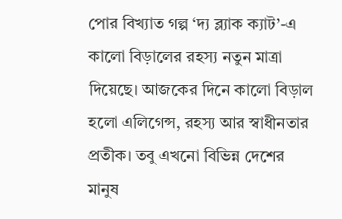পোর বিখ্যাত গল্প ‘দ্য ব্ল্যাক ক্যাট’-এ কালো বিড়ালের রহস্য নতুন মাত্রা দিয়েছে। আজকের দিনে কালো বিড়াল হলো এলিগেন্স, রহস্য আর স্বাধীনতার প্রতীক। তবু এখনো বিভিন্ন দেশের মানুষ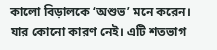কালো বিড়ালকে ‘অশুভ’ মনে করেন। যার কোনো কারণ নেই। এটি শতভাগ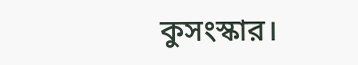কুসংস্কার।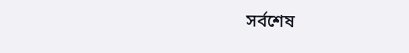সর্বশেষ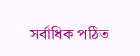সর্বাধিক পঠিত